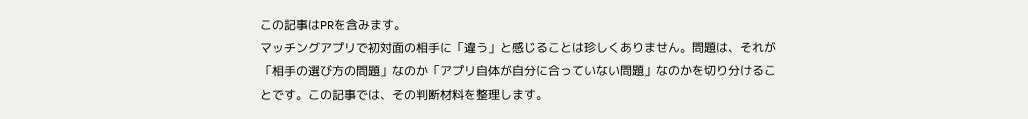この記事はPRを含みます。
マッチングアプリで初対面の相手に「違う」と感じることは珍しくありません。問題は、それが「相手の選び方の問題」なのか「アプリ自体が自分に合っていない問題」なのかを切り分けることです。この記事では、その判断材料を整理します。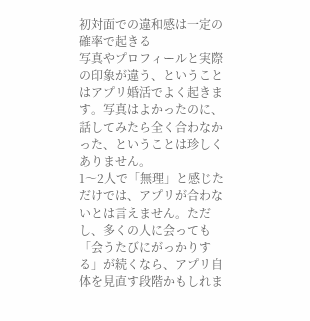初対面での違和感は一定の確率で起きる
写真やプロフィールと実際の印象が違う、ということはアプリ婚活でよく起きます。写真はよかったのに、話してみたら全く合わなかった、ということは珍しくありません。
1〜2人で「無理」と感じただけでは、アプリが合わないとは言えません。ただし、多くの人に会っても「会うたびにがっかりする」が続くなら、アプリ自体を見直す段階かもしれま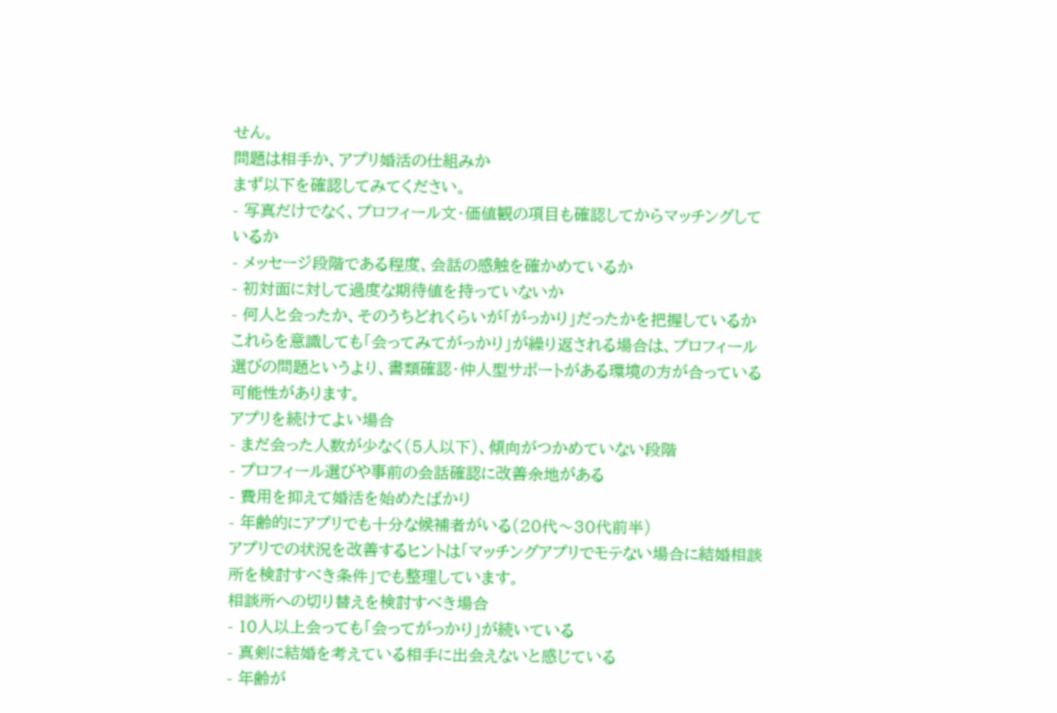せん。
問題は相手か、アプリ婚活の仕組みか
まず以下を確認してみてください。
- 写真だけでなく、プロフィール文・価値観の項目も確認してからマッチングしているか
- メッセージ段階である程度、会話の感触を確かめているか
- 初対面に対して過度な期待値を持っていないか
- 何人と会ったか、そのうちどれくらいが「がっかり」だったかを把握しているか
これらを意識しても「会ってみてがっかり」が繰り返される場合は、プロフィール選びの問題というより、書類確認・仲人型サポートがある環境の方が合っている可能性があります。
アプリを続けてよい場合
- まだ会った人数が少なく(5人以下)、傾向がつかめていない段階
- プロフィール選びや事前の会話確認に改善余地がある
- 費用を抑えて婚活を始めたばかり
- 年齢的にアプリでも十分な候補者がいる(20代〜30代前半)
アプリでの状況を改善するヒントは「マッチングアプリでモテない場合に結婚相談所を検討すべき条件」でも整理しています。
相談所への切り替えを検討すべき場合
- 10人以上会っても「会ってがっかり」が続いている
- 真剣に結婚を考えている相手に出会えないと感じている
- 年齢が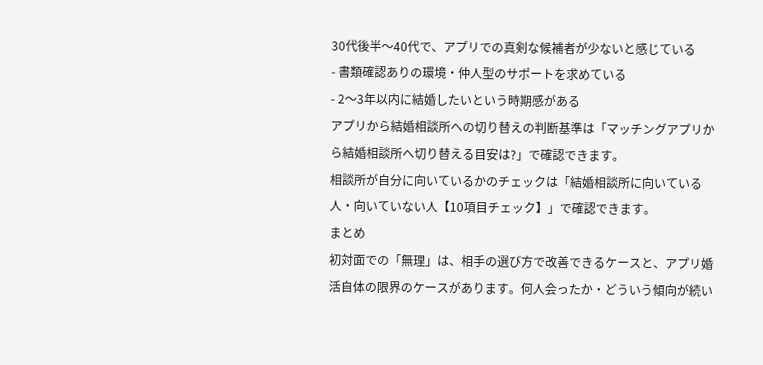30代後半〜40代で、アプリでの真剣な候補者が少ないと感じている
- 書類確認ありの環境・仲人型のサポートを求めている
- 2〜3年以内に結婚したいという時期感がある
アプリから結婚相談所への切り替えの判断基準は「マッチングアプリから結婚相談所へ切り替える目安は?」で確認できます。
相談所が自分に向いているかのチェックは「結婚相談所に向いている人・向いていない人【10項目チェック】」で確認できます。
まとめ
初対面での「無理」は、相手の選び方で改善できるケースと、アプリ婚活自体の限界のケースがあります。何人会ったか・どういう傾向が続い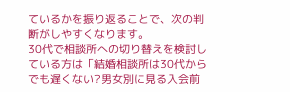ているかを振り返ることで、次の判断がしやすくなります。
30代で相談所への切り替えを検討している方は「結婚相談所は30代からでも遅くない?男女別に見る入会前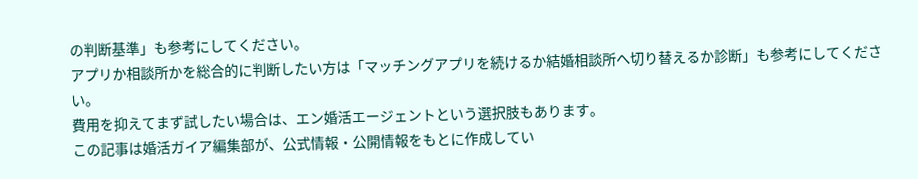の判断基準」も参考にしてください。
アプリか相談所かを総合的に判断したい方は「マッチングアプリを続けるか結婚相談所へ切り替えるか診断」も参考にしてください。
費用を抑えてまず試したい場合は、エン婚活エージェントという選択肢もあります。
この記事は婚活ガイア編集部が、公式情報・公開情報をもとに作成してい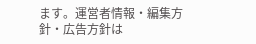ます。運営者情報・編集方針・広告方針は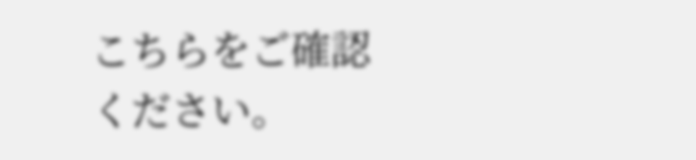こちらをご確認ください。